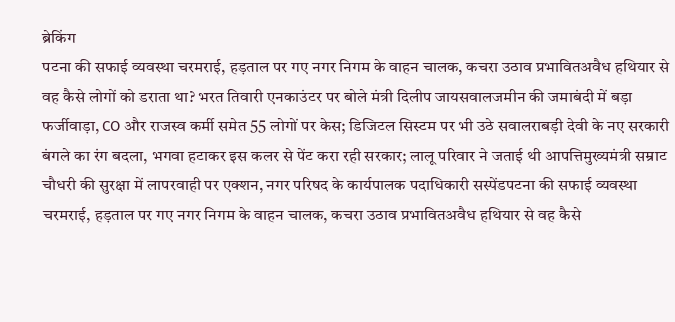ब्रेकिंग
पटना की सफाई व्यवस्था चरमराई, हड़ताल पर गए नगर निगम के वाहन चालक, कचरा उठाव प्रभावितअवैध हथियार से वह कैसे लोगों को डराता था? भरत तिवारी एनकाउंटर पर बोले मंत्री दिलीप जायसवालजमीन की जमाबंदी में बड़ा फर्जीवाड़ा, CO और राजस्व कर्मी समेत 55 लोगों पर केस; डिजिटल सिस्टम पर भी उठे सवालराबड़ी देवी के नए सरकारी बंगले का रंग बदला, भगवा हटाकर इस कलर से पेंट करा रही सरकार; लालू परिवार ने जताई थी आपत्तिमुख्यमंत्री सम्राट चौधरी की सुरक्षा में लापरवाही पर एक्शन, नगर परिषद के कार्यपालक पदाधिकारी सस्पेंडपटना की सफाई व्यवस्था चरमराई, हड़ताल पर गए नगर निगम के वाहन चालक, कचरा उठाव प्रभावितअवैध हथियार से वह कैसे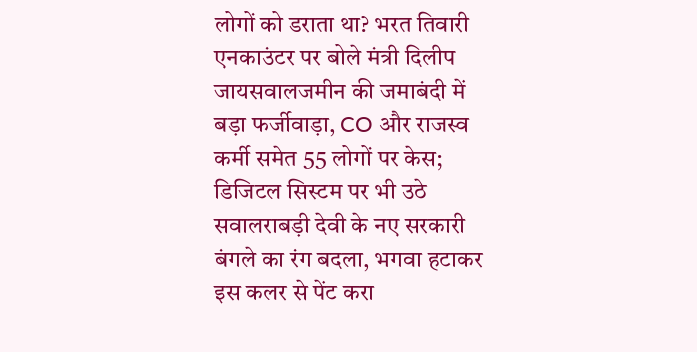लोगों को डराता था? भरत तिवारी एनकाउंटर पर बोले मंत्री दिलीप जायसवालजमीन की जमाबंदी में बड़ा फर्जीवाड़ा, CO और राजस्व कर्मी समेत 55 लोगों पर केस; डिजिटल सिस्टम पर भी उठे सवालराबड़ी देवी के नए सरकारी बंगले का रंग बदला, भगवा हटाकर इस कलर से पेंट करा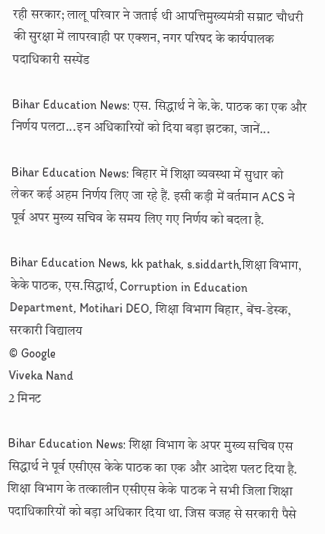रही सरकार; लालू परिवार ने जताई थी आपत्तिमुख्यमंत्री सम्राट चौधरी की सुरक्षा में लापरवाही पर एक्शन, नगर परिषद के कार्यपालक पदाधिकारी सस्पेंड

Bihar Education News: एस. सिद्धार्थ ने के.के. पाठक का एक और निर्णय पलटा...इन अधिकारियों को दिया बड़ा झटका, जानें...

Bihar Education News: बिहार में शिक्षा व्यवस्था में सुधार को लेकर कई अहम निर्णय लिए जा रहे हैं. इसी कड़ी में वर्तमान ACS ने पूर्व अपर मुख्य सचिव के समय लिए गए निर्णय को बदला है.

Bihar Education News, kk pathak, s.siddarth,शिक्षा विभाग, केके पाठक, एस.सिद्धार्थ, Corruption in Education Department, Motihari DEO, शिक्षा विभाग बिहार, बेंच-डेस्क, सरकारी विद्यालय
© Google
Viveka Nand
2 मिनट

Bihar Education News: शिक्षा विभाग के अपर मुख्य सचिव एस सिद्धार्थ ने पूर्व एसीएस केके पाठक का एक और आदेश पलट दिया है. शिक्षा विभाग के तत्कालीन एसीएस केके पाठक ने सभी जिला शिक्षा पदाधिकारियों को बड़ा अधिकार दिया था. जिस वजह से सरकारी पैसे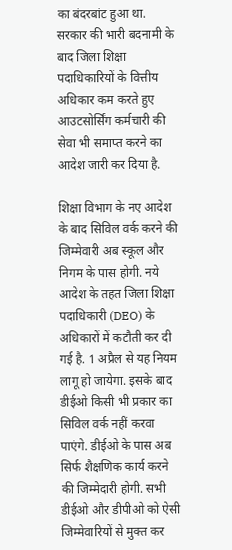का बंदरबांट हुआ था. सरकार की भारी बदनामी के बाद जिला शिक्षा पदाधिकारियों के वित्तीय अधिकार कम करते हुए आउटसोर्सिंग कर्मचारी की सेवा भी समाप्त करने का आदेश जारी कर दिया है.

शिक्षा विभाग के नए आदेश के बाद सिविल वर्क करने की जिम्मेवारी अब स्कूल और निगम के पास होगी. नये आदेश के तहत जिला शिक्षा पदाधिकारी (DEO) के अधिकारों में कटौती कर दी गई है. 1 अप्रैल से यह नियम लागू हो जायेगा. इसके बाद डीईओ किसी भी प्रकार का सिविल वर्क नहीं करवा पाएंगे. डीईओ के पास अब सिर्फ शैक्षणिक कार्य करने की जिम्मेदारी होगी. सभी डीईओ और डीपीओ को ऐसी जिम्मेवारियों से मुक्त कर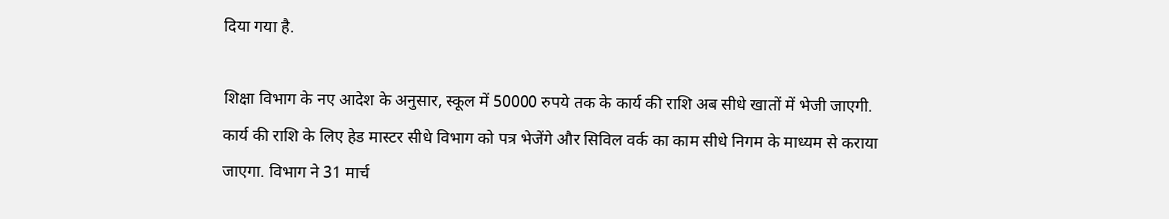दिया गया है.

शिक्षा विभाग के नए आदेश के अनुसार, स्कूल में 50000 रुपये तक के कार्य की राशि अब सीधे खातों में भेजी जाएगी. कार्य की राशि के लिए हेड मास्टर सीधे विभाग को पत्र भेजेंगे और सिविल वर्क का काम सीधे निगम के माध्यम से कराया जाएगा. विभाग ने 31 मार्च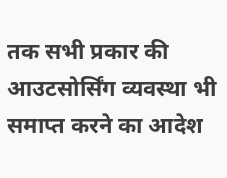तक सभी प्रकार की आउटसोर्सिंग व्यवस्था भी समाप्त करने का आदेश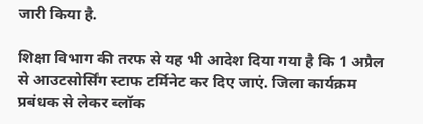जारी किया है.

शिक्षा विभाग की तरफ से यह भी आदेश दिया गया है कि 1 अप्रैल से आउटसोर्सिंग स्टाफ टर्मिनेट कर दिए जाएं. जिला कार्यक्रम प्रबंधक से लेकर ब्लॉक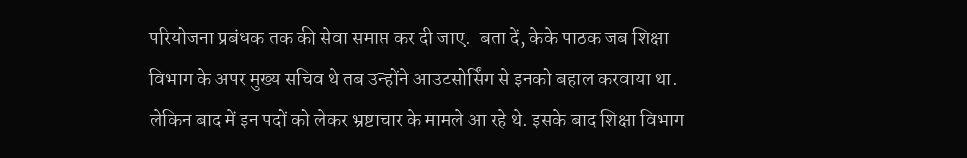परियोजना प्रबंधक तक की सेवा समाप्त कर दी जाए.  बता दें, केके पाठक जब शिक्षा विभाग के अपर मुख्य सचिव थे तब उन्होंने आउटसोर्सिंग से इनको बहाल करवाया था. लेकिन बाद में इन पदों को लेकर भ्रष्टाचार के मामले आ रहे थे. इसके बाद शिक्षा विभाग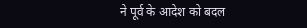ने पूर्व के आदेश को बदल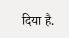दिया है.